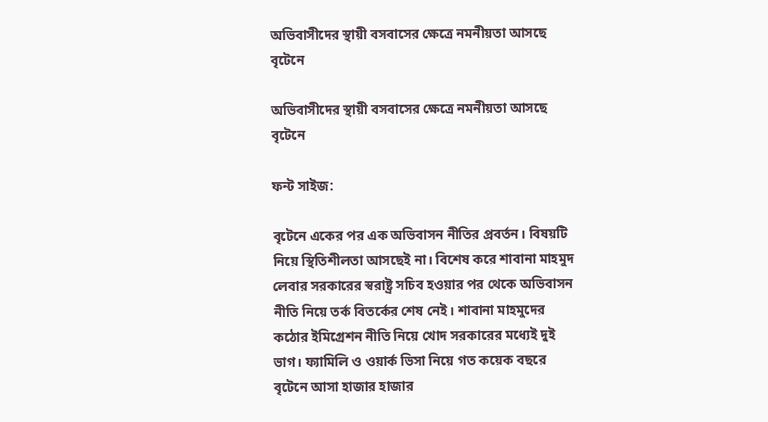অভিবাসীদের স্থায়ী বসবাসের ক্ষেত্রে নমনীয়তা আসছে বৃটেনে

অভিবাসীদের স্থায়ী বসবাসের ক্ষেত্রে নমনীয়তা আসছে বৃটেনে

ফন্ট সাইজ:

বৃটেনে একের পর এক অভিবাসন নীতির প্রবর্তন। বিষয়টি নিয়ে স্থিতিশীলতা আসছেই না। বিশেষ করে শাবানা মাহমুদ লেবার সরকারের স্বরাষ্ট্র সচিব হওয়ার পর থেকে অভিবাসন নীতি নিয়ে তর্ক বিতর্কের শেষ নেই। শাবানা মাহমুদের কঠোর ইমিগ্রেশন নীতি নিয়ে খোদ সরকারের মধ্যেই দুই ভাগ। ফ্যামিলি ও ওয়ার্ক ভিসা নিয়ে গত কয়েক বছরে বৃটেনে আসা হাজার হাজার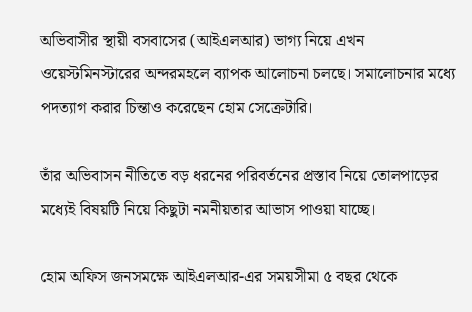অভিবাসীর স্থায়ী বসবাসের (আইএলআর) ভাগ্য নিয়ে এখন ওয়েস্টমিনস্টারের অন্দরমহলে ব্যাপক আলোচনা চলছে। সমালোচনার মধ্যে পদত্যাগ করার চিন্তাও করেছেন হোম সেক্রেটারি।

তাঁর অভিবাসন নীতিতে বড় ধরনের পরিবর্তনের প্রস্তাব নিয়ে তোলপাড়ের মধ্যেই বিষয়টি নিয়ে কিছুটা নমনীয়তার আভাস পাওয়া যাচ্ছে।

হোম অফিস জনসমক্ষে আইএলআর-এর সময়সীমা ৫ বছর থেকে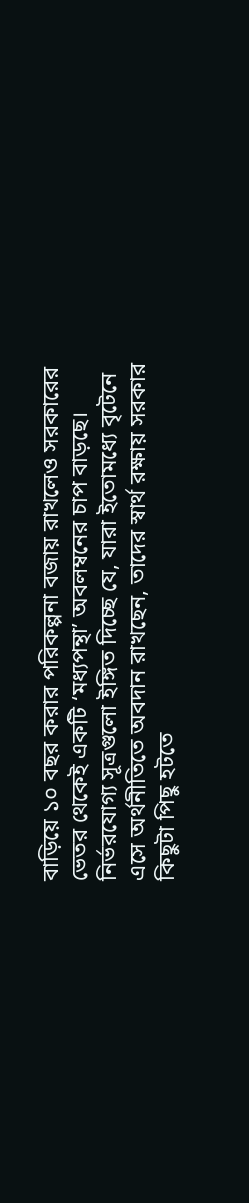বাড়িয়ে ১০ বছর করার পরিকল্পনা বজায় রাখলেও সরকারের ভেতর থেকেই একটি ‘মধ্যপন্থা’ অবলম্বনের চাপ বাড়ছে। নির্ভরযোগ্য সূত্রগুলো ইঙ্গিত দিচ্ছে যে, যারা ইতোমধ্যে বৃটেনে এসে অর্থনীতিতে অবদান রাখছেন, তাদের স্বার্থ রক্ষায় সরকার কিছুটা পিছু হটতে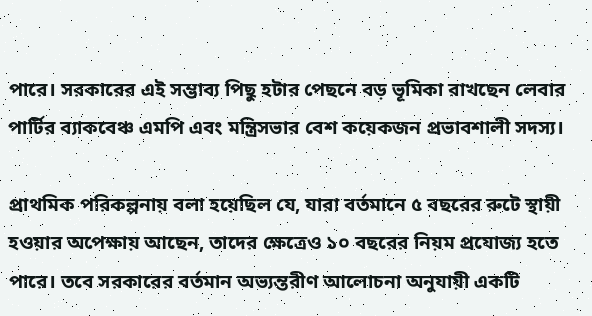পারে। সরকারের এই সম্ভাব্য পিছু হটার পেছনে বড় ভূমিকা রাখছেন লেবার পার্টির ব্যাকবেঞ্চ এমপি এবং মন্ত্রিসভার বেশ কয়েকজন প্রভাবশালী সদস্য।

প্রাথমিক পরিকল্পনায় বলা হয়েছিল যে, যারা বর্তমানে ৫ বছরের রুটে স্থায়ী হওয়ার অপেক্ষায় আছেন, তাদের ক্ষেত্রেও ১০ বছরের নিয়ম প্রযোজ্য হতে পারে। তবে সরকারের বর্তমান অভ্যন্তরীণ আলোচনা অনুযায়ী একটি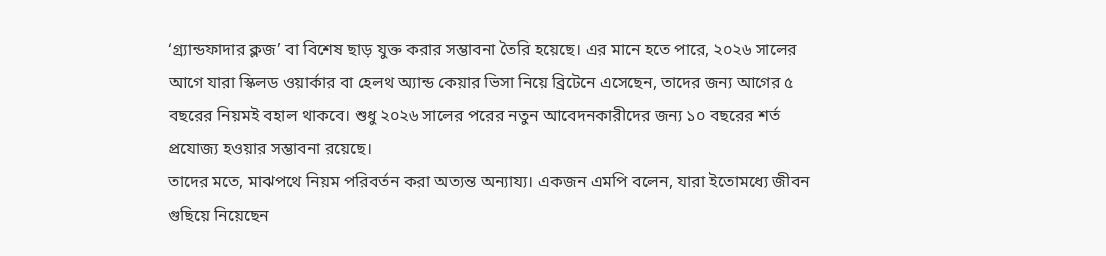‘গ্র্যান্ডফাদার ক্লজ’ বা বিশেষ ছাড় যুক্ত করার সম্ভাবনা তৈরি হয়েছে। এর মানে হতে পারে, ২০২৬ সালের আগে যারা স্কিলড ওয়ার্কার বা হেলথ অ্যান্ড কেয়ার ভিসা নিয়ে ব্রিটেনে এসেছেন, তাদের জন্য আগের ৫ বছরের নিয়মই বহাল থাকবে। শুধু ২০২৬ সালের পরের নতুন আবেদনকারীদের জন্য ১০ বছরের শর্ত প্রযোজ্য হওয়ার সম্ভাবনা রয়েছে।
তাদের মতে, মাঝপথে নিয়ম পরিবর্তন করা অত্যন্ত অন্যায্য। একজন এমপি বলেন, যারা ইতোমধ্যে জীবন গুছিয়ে নিয়েছেন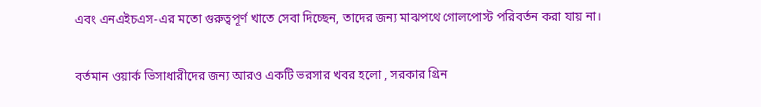এবং এনএইচএস-এর মতো গুরুত্বপূর্ণ খাতে সেবা দিচ্ছেন, তাদের জন্য মাঝপথে গোলপোস্ট পরিবর্তন করা যায় না।

বর্তমান ওয়ার্ক ভিসাধারীদের জন্য আরও একটি ভরসার খবর হলো , সরকার গ্রিন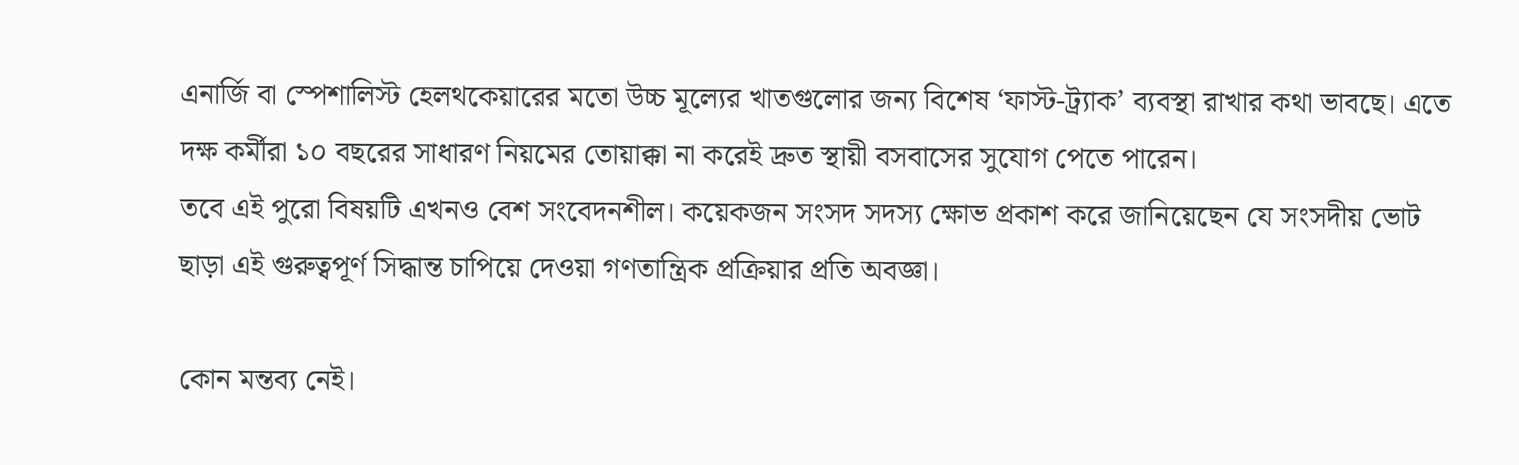এনার্জি বা স্পেশালিস্ট হেলথকেয়ারের মতো উচ্চ মূল্যের খাতগুলোর জন্য বিশেষ ‘ফাস্ট-ট্র্যাক’ ব্যবস্থা রাখার কথা ভাবছে। এতে দক্ষ কর্মীরা ১০ বছরের সাধারণ নিয়মের তোয়াক্কা না করেই দ্রুত স্থায়ী বসবাসের সুযোগ পেতে পারেন।
তবে এই পুরো বিষয়টি এখনও বেশ সংবেদনশীল। কয়েকজন সংসদ সদস্য ক্ষোভ প্রকাশ করে জানিয়েছেন যে সংসদীয় ভোট ছাড়া এই গুরুত্বপূর্ণ সিদ্ধান্ত চাপিয়ে দেওয়া গণতান্ত্রিক প্রক্রিয়ার প্রতি অবজ্ঞা।

কোন মন্তব্য নেই।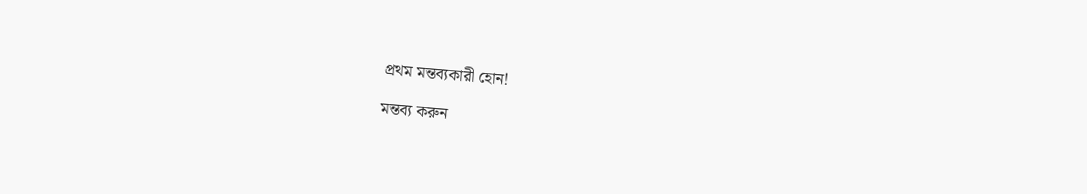প্রথম মন্তব্যকারী হোন!

মন্তব্য করুন